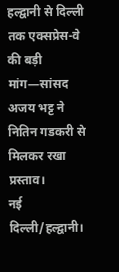हल्द्वानी से दिल्ली तक एक्सप्रेस-वे की बड़ी मांग—सांसद अजय भट्ट ने नितिन गडकरी से मिलकर रखा प्रस्ताव।
नई दिल्ली/हल्द्वानी।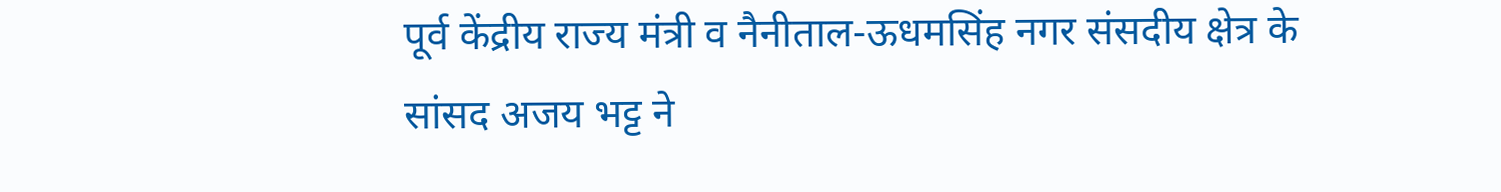पूर्व केंद्रीय राज्य मंत्री व नैनीताल-ऊधमसिंह नगर संसदीय क्षेत्र के सांसद अजय भट्ट ने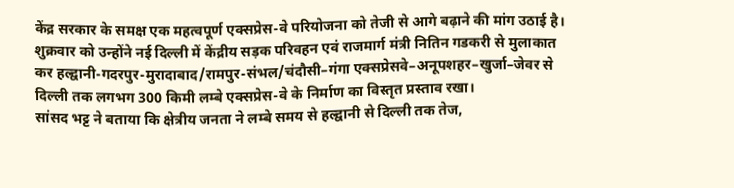केंद्र सरकार के समक्ष एक महत्वपूर्ण एक्सप्रेस-वे परियोजना को तेजी से आगे बढ़ाने की मांग उठाई है। शुक्रवार को उन्होंने नई दिल्ली में केंद्रीय सड़क परिवहन एवं राजमार्ग मंत्री नितिन गडकरी से मुलाकात कर हल्द्वानी-गदरपुर-मुरादाबाद/रामपुर-संभल/चंदौसी–गंगा एक्सप्रेसवे–अनूपशहर–खुर्जा–जेवर से दिल्ली तक लगभग 300 किमी लम्बे एक्सप्रेस-वे के निर्माण का विस्तृत प्रस्ताव रखा।
सांसद भट्ट ने बताया कि क्षेत्रीय जनता ने लम्बे समय से हल्द्वानी से दिल्ली तक तेज,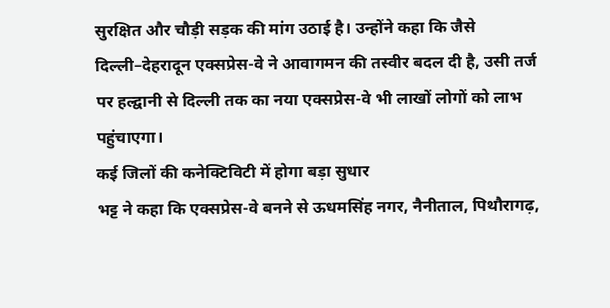सुरक्षित और चौड़ी सड़क की मांग उठाई है। उन्होंने कहा कि जैसे दिल्ली–देहरादून एक्सप्रेस-वे ने आवागमन की तस्वीर बदल दी है, उसी तर्ज पर हल्द्वानी से दिल्ली तक का नया एक्सप्रेस-वे भी लाखों लोगों को लाभ पहुंचाएगा।
कई जिलों की कनेक्टिविटी में होगा बड़ा सुधार
भट्ट ने कहा कि एक्सप्रेस-वे बनने से ऊधमसिंह नगर, नैनीताल, पिथौरागढ़,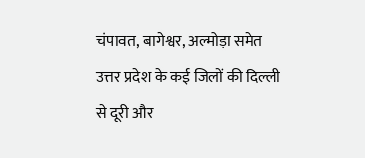चंपावत, बागेश्वर, अल्मोड़ा समेत उत्तर प्रदेश के कई जिलों की दिल्ली से दूरी और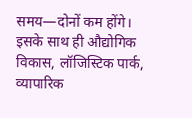समय—दोनों कम होंगे।
इसके साथ ही औद्योगिक विकास, लॉजिस्टिक पार्क, व्यापारिक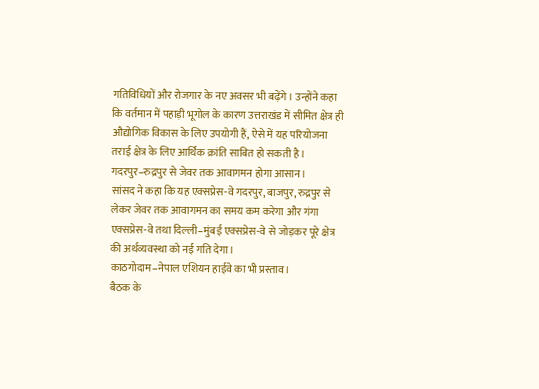गतिविधियों और रोजगार के नए अवसर भी बढ़ेंगे। उन्होंने कहा कि वर्तमान में पहाड़ी भूगोल के कारण उत्तराखंड में सीमित क्षेत्र ही औद्योगिक विकास के लिए उपयोगी हैं, ऐसे में यह परियोजना तराई क्षेत्र के लिए आर्थिक क्रांति साबित हो सकती है।
गदरपुर–रुद्रपुर से जेवर तक आवागमन होगा आसान।
सांसद ने कहा कि यह एक्सप्रेस-वे गदरपुर, बाजपुर, रुद्रपुर से लेकर जेवर तक आवागमन का समय कम करेगा और गंगा एक्सप्रेस-वे तथा दिल्ली–मुंबई एक्सप्रेस-वे से जोड़कर पूरे क्षेत्र की अर्थव्यवस्था को नई गति देगा।
काठगोदाम–नेपाल एशियन हाईवे का भी प्रस्ताव।
बैठक के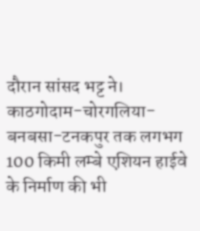दौरान सांसद भट्ट ने। काठगोदाम-चोरगलिया-बनबसा-टनकपुर तक लगभग 100 किमी लम्बे एशियन हाईवे के निर्माण की भी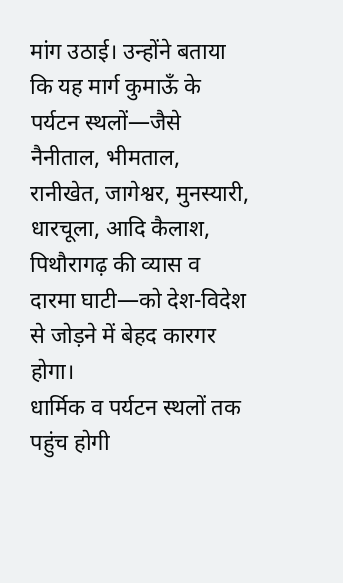मांग उठाई। उन्होंने बताया कि यह मार्ग कुमाऊँ के पर्यटन स्थलों—जैसे नैनीताल, भीमताल, रानीखेत, जागेश्वर, मुनस्यारी, धारचूला, आदि कैलाश, पिथौरागढ़ की व्यास व दारमा घाटी—को देश-विदेश से जोड़ने में बेहद कारगर होगा।
धार्मिक व पर्यटन स्थलों तक पहुंच होगी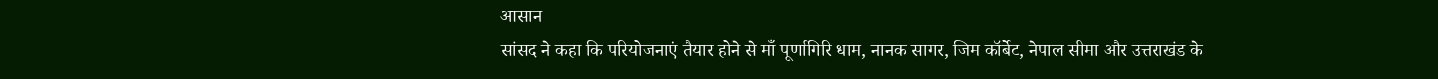आसान
सांसद ने कहा कि परियोजनाएं तैयार होने से माँ पूर्णागिरि धाम, नानक सागर, जिम कॉर्बेट, नेपाल सीमा और उत्तराखंड के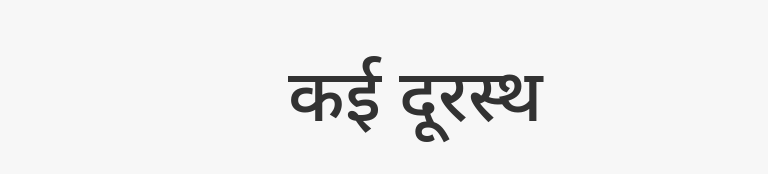कई दूरस्थ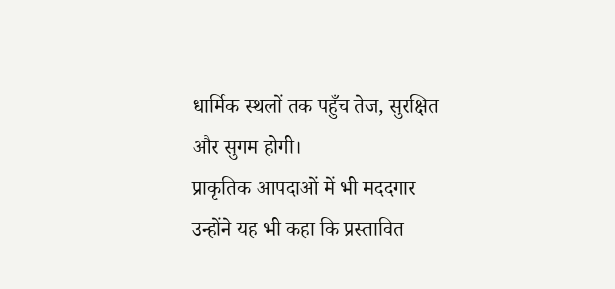धार्मिक स्थलों तक पहुँच तेज, सुरक्षित और सुगम होगी।
प्राकृतिक आपदाओं में भी मददगार
उन्होंने यह भी कहा कि प्रस्तावित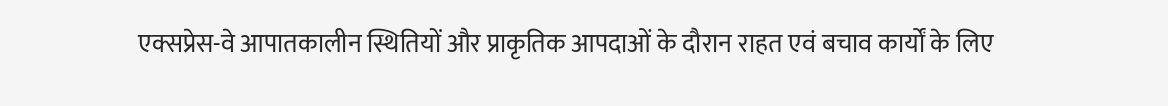एक्सप्रेस-वे आपातकालीन स्थितियों और प्राकृतिक आपदाओं के दौरान राहत एवं बचाव कार्यों के लिए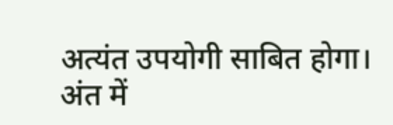अत्यंत उपयोगी साबित होगा।
अंत में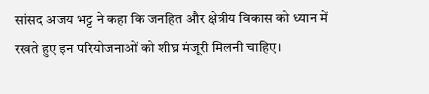सांसद अजय भट्ट ने कहा कि जनहित और क्षेत्रीय विकास को ध्यान में रखते हुए इन परियोजनाओं को शीघ्र मंजूरी मिलनी चाहिए।